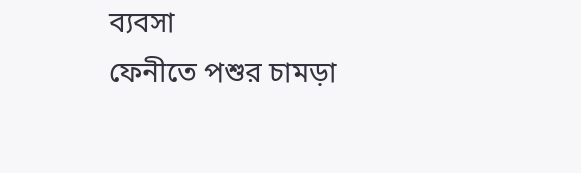ব্যবসা
ফেনীতে পশুর চামড়া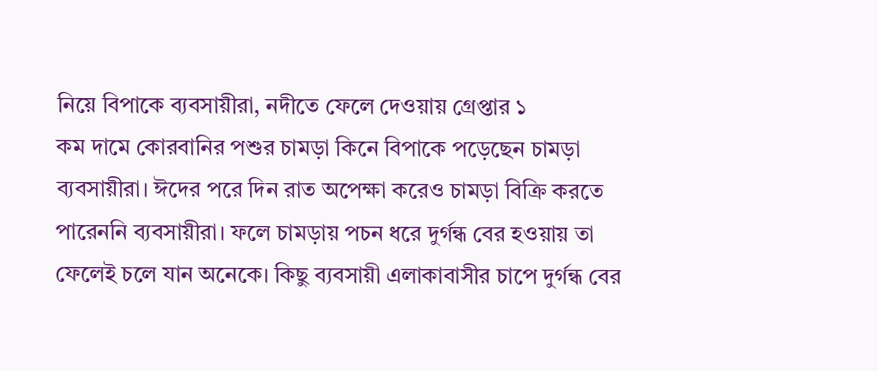নিয়ে বিপাকে ব্যবসায়ীরা, নদীতে ফেলে দেওয়ায় গ্রেপ্তার ১
কম দামে কোরবানির পশুর চামড়া কিনে বিপাকে পড়েছেন চামড়া ব্যবসায়ীরা। ঈদের পরে দিন রাত অপেক্ষা করেও চামড়া বিক্রি করতে পারেননি ব্যবসায়ীরা। ফলে চামড়ায় পচন ধরে দুর্গন্ধ বের হওয়ায় তা ফেলেই চলে যান অনেকে। কিছু ব্যবসায়ী এলাকাবাসীর চাপে দুর্গন্ধ বের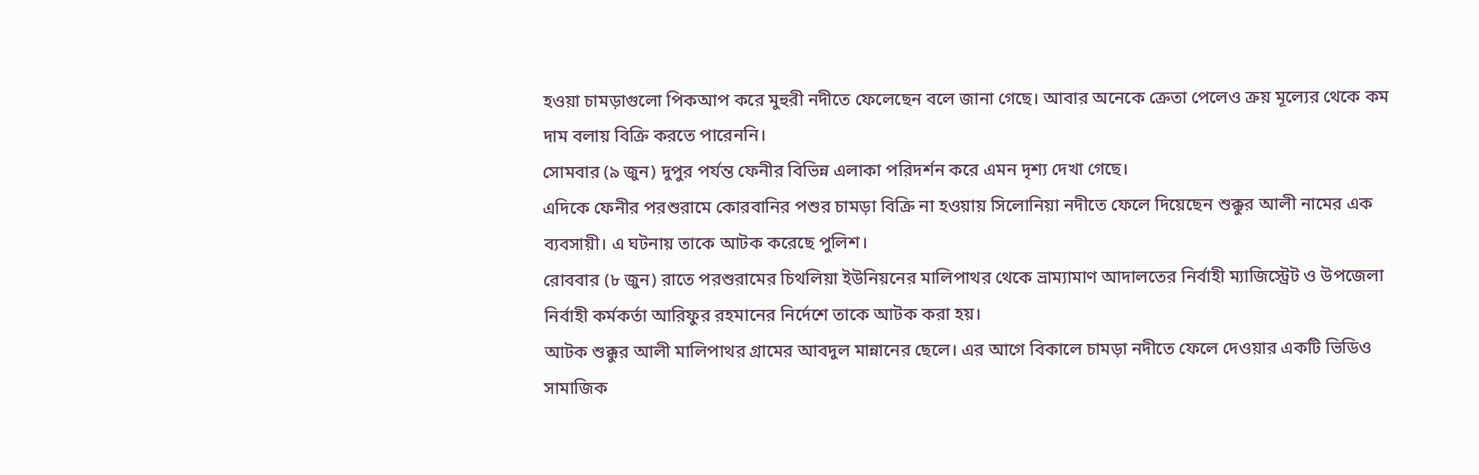হওয়া চামড়াগুলো পিকআপ করে মুহুরী নদীতে ফেলেছেন বলে জানা গেছে। আবার অনেকে ক্রেতা পেলেও ক্রয় মূল্যের থেকে কম দাম বলায় বিক্রি করতে পারেননি।
সোমবার (৯ জুন) দুপুর পর্যন্ত ফেনীর বিভিন্ন এলাকা পরিদর্শন করে এমন দৃশ্য দেখা গেছে।
এদিকে ফেনীর পরশুরামে কোরবানির পশুর চামড়া বিক্রি না হওয়ায় সিলোনিয়া নদীতে ফেলে দিয়েছেন শুক্কুর আলী নামের এক ব্যবসায়ী। এ ঘটনায় তাকে আটক করেছে পুলিশ।
রোববার (৮ জুন) রাতে পরশুরামের চিথলিয়া ইউনিয়নের মালিপাথর থেকে ভ্রাম্যামাণ আদালতের নির্বাহী ম্যাজিস্ট্রেট ও উপজেলা নির্বাহী কর্মকর্তা আরিফুর রহমানের নির্দেশে তাকে আটক করা হয়।
আটক শুক্কুর আলী মালিপাথর গ্রামের আবদুল মান্নানের ছেলে। এর আগে বিকালে চামড়া নদীতে ফেলে দেওয়ার একটি ভিডিও সামাজিক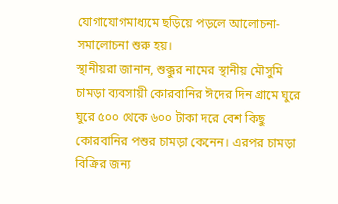যোগাযোগমাধ্যমে ছড়িয়ে পড়লে আলোচনা-সমালোচনা শুরু হয়।
স্থানীয়রা জানান, শুক্কুর নামের স্থানীয় মৌসুমি চামড়া ব্যবসায়ী কোরবানির ঈদের দিন গ্রামে ঘুরে ঘুরে ৫০০ থেকে ৬০০ টাকা দরে বেশ কিছু কোরবানির পশুর চামড়া কেনেন। এরপর চামড়া বিক্রির জন্য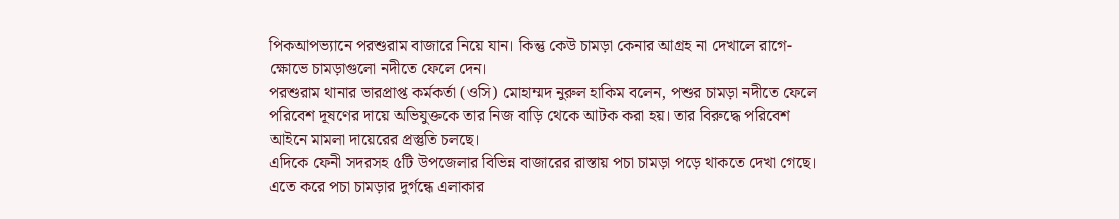পিকআপভ্যানে পরশুরাম বাজারে নিয়ে যান। কিন্তু কেউ চামড়া কেনার আগ্রহ না দেখালে রাগে-ক্ষোভে চামড়াগুলো নদীতে ফেলে দেন।
পরশুরাম থানার ভারপ্রাপ্ত কর্মকর্তা (ওসি) মোহাম্মদ নুরুল হাকিম বলেন, পশুর চামড়া নদীতে ফেলে পরিবেশ দূষণের দায়ে অভিযুক্তকে তার নিজ বাড়ি থেকে আটক করা হয়। তার বিরুদ্ধে পরিবেশ আইনে মামলা দায়েরের প্রস্তুতি চলছে।
এদিকে ফেনী সদরসহ ৫টি উপজেলার বিভিন্ন বাজারের রাস্তায় পচা চামড়া পড়ে থাকতে দেখা গেছে। এতে করে পচা চামড়ার দুর্গন্ধে এলাকার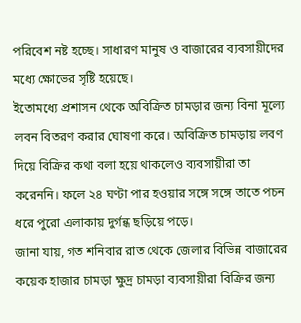পরিবেশ নষ্ট হচ্ছে। সাধারণ মানুষ ও বাজারের ব্যবসায়ীদের মধ্যে ক্ষোভের সৃষ্টি হয়েছে।
ইতোমধ্যে প্রশাসন থেকে অবিক্রিত চামড়ার জন্য বিনা মূল্যে লবন বিতরণ করার ঘোষণা করে। অবিক্রিত চামড়ায় লবণ দিয়ে বিক্রির কথা বলা হয়ে থাকলেও ব্যবসায়ীরা তা করেননি। ফলে ২৪ ঘণ্টা পার হওয়ার সঙ্গে সঙ্গে তাতে পচন ধরে পুরো এলাকায় দুর্গন্ধ ছড়িয়ে পড়ে।
জানা যায়, গত শনিবার রাত থেকে জেলার বিভিন্ন বাজারের কয়েক হাজার চামড়া ক্ষুদ্র চামড়া ব্যবসায়ীরা বিক্রির জন্য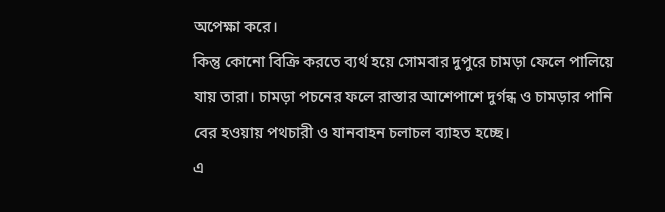অপেক্ষা করে।
কিন্তু কোনো বিক্রি করতে ব্যর্থ হয়ে সোমবার দুপুরে চামড়া ফেলে পালিয়ে যায় তারা। চামড়া পচনের ফলে রাস্তার আশেপাশে দুর্গন্ধ ও চামড়ার পানি বের হওয়ায় পথচারী ও যানবাহন চলাচল ব্যাহত হচ্ছে।
এ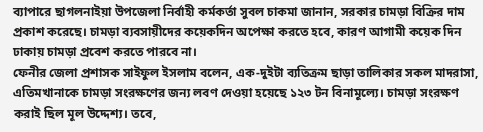ব্যাপারে ছাগলনাইয়া উপজেলা নির্বাহী কর্মকর্তা সুবল চাকমা জানান, সরকার চামড়া বিক্রির দাম প্রকাশ করেছে। চামড়া ব্যবসায়ীদের কয়েকদিন অপেক্ষা করতে হবে, কারণ আগামী কয়েক দিন ঢাকায় চামড়া প্রবেশ করতে পারবে না।
ফেনীর জেলা প্রশাসক সাইফুল ইসলাম বলেন, এক-দুইটা ব্যতিক্রম ছাড়া তালিকার সকল মাদরাসা, এতিমখানাকে চামড়া সংরক্ষণের জন্য লবণ দেওয়া হয়েছে ১২৩ টন বিনামূল্যে। চামড়া সংরক্ষণ করাই ছিল মূল উদ্দেশ্য। তবে,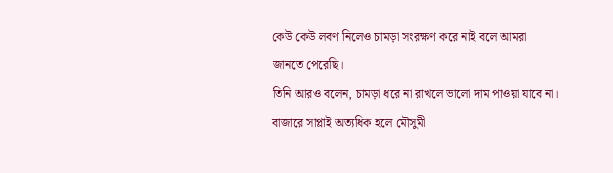কেউ কেউ লবণ নিলেও চামড়া সংরক্ষণ করে নাই বলে আমরা জানতে পেরেছি।
তিনি আরও বলেন, চামড়া ধরে না রাখলে ভালো দাম পাওয়া যাবে না। বাজারে সাপ্লাই অত্যধিক হলে মৌসুমী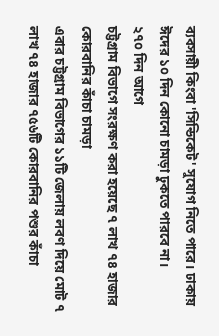ব্যবসায়ী কিংবা 'সিন্ডিকেট' সুযোগ নিতে পারে। ঢাকায় ঈদের ১০ দিন কোনো চামড়া ঢুকতে পারবে না।
২৭০ দিন আগে
চট্টগ্রাম বিভাগে সংরক্ষণ করা হয়েছে ৭ লাখ ৭৪ হাজার কোরবানির কাঁচা চামড়া
এবার চট্টগ্রাম বিভাগের ১১টি জেলায় লবণ দিয়ে মোট ৭ লাখ ৭৪ হাজার ৭৫৬টি কোরবানির পশুর কাঁচা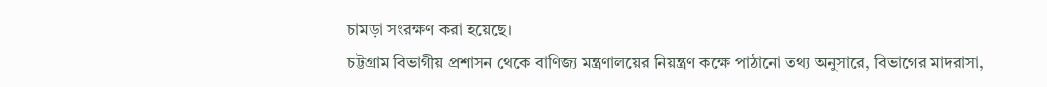চামড়া সংরক্ষণ করা হয়েছে।
চট্টগ্রাম বিভাগীয় প্রশাসন থেকে বাণিজ্য মন্ত্রণালয়ের নিয়ন্ত্রণ কক্ষে পাঠানো তথ্য অনুসারে, বিভাগের মাদরাসা,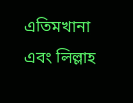এতিমখানা এবং লিল্লাহ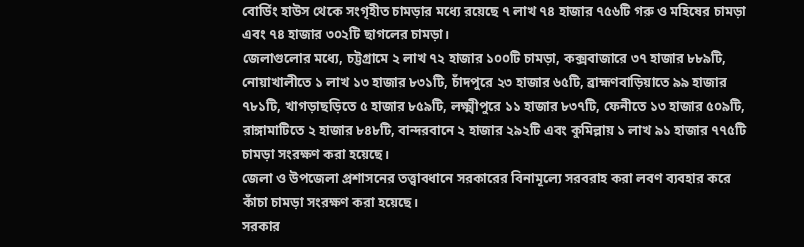বোর্ডিং হাউস থেকে সংগৃহীত চামড়ার মধ্যে রয়েছে ৭ লাখ ৭৪ হাজার ৭৫৬টি গরু ও মহিষের চামড়া এবং ৭৪ হাজার ৩০২টি ছাগলের চামড়া।
জেলাগুলোর মধ্যে, চট্টগ্রামে ২ লাখ ৭২ হাজার ১০০টি চামড়া, কক্সবাজারে ৩৭ হাজার ৮৮৯টি, নোয়াখালীতে ১ লাখ ১৩ হাজার ৮৩১টি, চাঁদপুরে ২৩ হাজার ৬৫টি, ব্রাহ্মণবাড়িয়াতে ৯৯ হাজার ৭৮১টি, খাগড়াছড়িতে ৫ হাজার ৮৫৯টি, লক্ষ্মীপুরে ১১ হাজার ৮৩৭টি, ফেনীতে ১৩ হাজার ৫০৯টি, রাঙ্গামাটিতে ২ হাজার ৮৪৮টি, বান্দরবানে ২ হাজার ২৯২টি এবং কুমিল্লায় ১ লাখ ৯১ হাজার ৭৭৫টি চামড়া সংরক্ষণ করা হয়েছে।
জেলা ও উপজেলা প্রশাসনের তত্ত্বাবধানে সরকারের বিনামূল্যে সরবরাহ করা লবণ ব্যবহার করে কাঁচা চামড়া সংরক্ষণ করা হয়েছে।
সরকার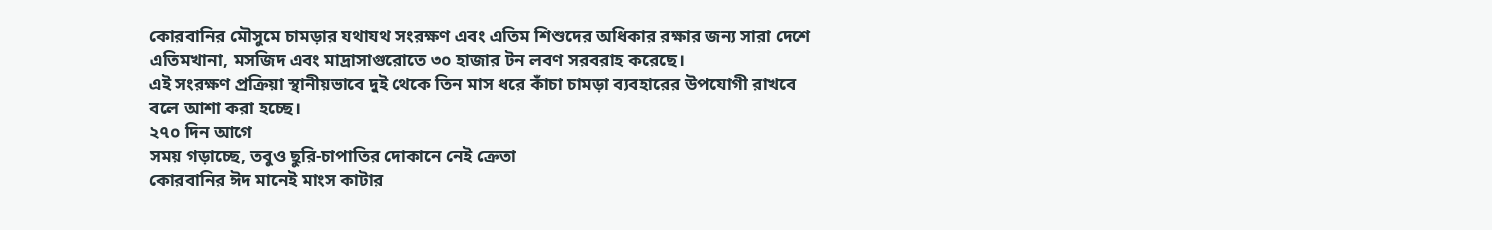কোরবানির মৌসুমে চামড়ার যথাযথ সংরক্ষণ এবং এতিম শিশুদের অধিকার রক্ষার জন্য সারা দেশে এতিমখানা, মসজিদ এবং মাদ্রাসাগুরোতে ৩০ হাজার টন লবণ সরবরাহ করেছে।
এই সংরক্ষণ প্রক্রিয়া স্থানীয়ভাবে দুই থেকে তিন মাস ধরে কাঁচা চামড়া ব্যবহারের উপযোগী রাখবে বলে আশা করা হচ্ছে।
২৭০ দিন আগে
সময় গড়াচ্ছে, তবুও ছুরি-চাপাতির দোকানে নেই ক্রেতা
কোরবানির ঈদ মানেই মাংস কাটার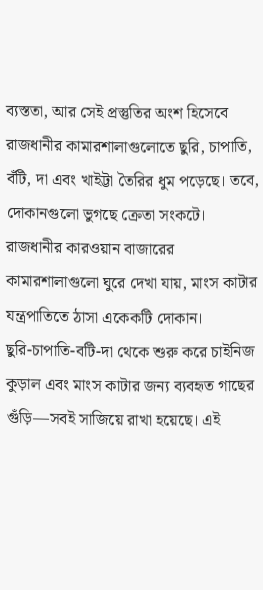ব্যস্ততা, আর সেই প্রস্তুতির অংশ হিসেবে রাজধানীর কামারশালাগুলোতে ছুরি, চাপাতি, বঁটি, দা এবং খাইট্টা তৈরির ধুম পড়েছে। তবে, দোকানগুলো ভুগছে ক্রেতা সংকটে।
রাজধানীর কারওয়ান বাজারের কামারশালাগুলো ঘুরে দেখা যায়, মাংস কাটার যন্ত্রপাতিতে ঠাসা একেকটি দোকান।
ছুরি-চাপাতি-বটি-দা থেকে শুরু করে চাইনিজ কুড়াল এবং মাংস কাটার জন্য ব্যবহৃত গাছের গুঁড়ি—সবই সাজিয়ে রাখা হয়েছে। এই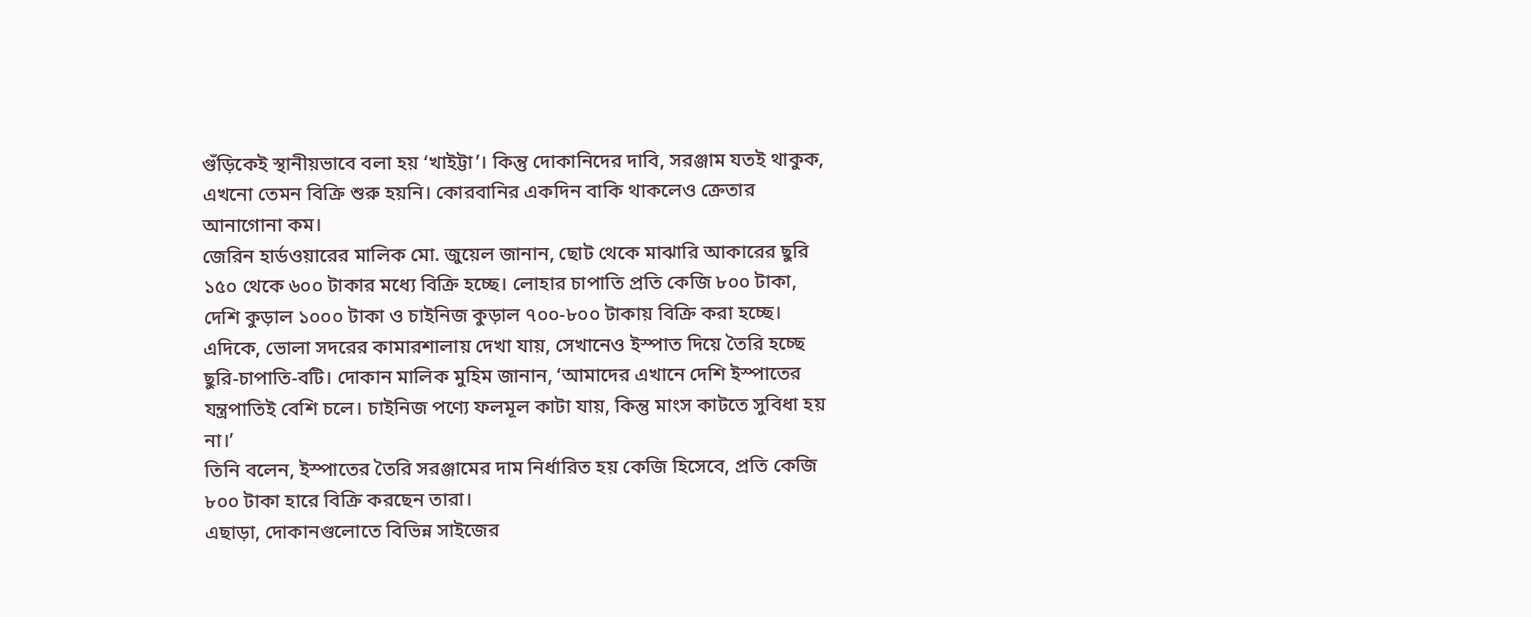গুঁড়িকেই স্থানীয়ভাবে বলা হয় ‘খাইট্টা’। কিন্তু দোকানিদের দাবি, সরঞ্জাম যতই থাকুক, এখনো তেমন বিক্রি শুরু হয়নি। কোরবানির একদিন বাকি থাকলেও ক্রেতার আনাগোনা কম।
জেরিন হার্ডওয়ারের মালিক মো. জুয়েল জানান, ছোট থেকে মাঝারি আকারের ছুরি ১৫০ থেকে ৬০০ টাকার মধ্যে বিক্রি হচ্ছে। লোহার চাপাতি প্রতি কেজি ৮০০ টাকা, দেশি কুড়াল ১০০০ টাকা ও চাইনিজ কুড়াল ৭০০-৮০০ টাকায় বিক্রি করা হচ্ছে।
এদিকে, ভোলা সদরের কামারশালায় দেখা যায়, সেখানেও ইস্পাত দিয়ে তৈরি হচ্ছে ছুরি-চাপাতি-বটি। দোকান মালিক মুহিম জানান, ‘আমাদের এখানে দেশি ইস্পাতের যন্ত্রপাতিই বেশি চলে। চাইনিজ পণ্যে ফলমূল কাটা যায়, কিন্তু মাংস কাটতে সুবিধা হয় না।’
তিনি বলেন, ইস্পাতের তৈরি সরঞ্জামের দাম নির্ধারিত হয় কেজি হিসেবে, প্রতি কেজি ৮০০ টাকা হারে বিক্রি করছেন তারা।
এছাড়া, দোকানগুলোতে বিভিন্ন সাইজের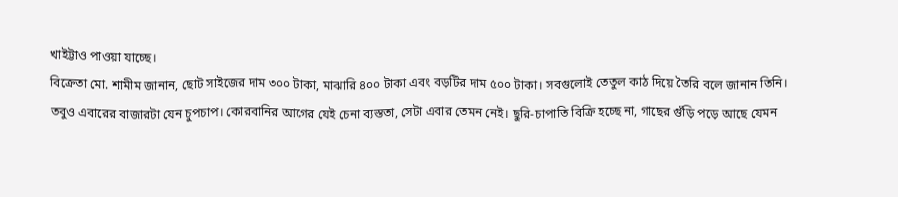খাইট্টাও পাওয়া যাচ্ছে।
বিক্রেতা মো. শামীম জানান, ছোট সাইজের দাম ৩০০ টাকা, মাঝারি ৪০০ টাকা এবং বড়টির দাম ৫০০ টাকা। সবগুলোই তেতুল কাঠ দিয়ে তৈরি বলে জানান তিনি।
তবুও এবারের বাজারটা যেন চুপচাপ। কোরবানির আগের যেই চেনা ব্যস্ততা, সেটা এবার তেমন নেই। ছুরি-চাপাতি বিক্রি হচ্ছে না, গাছের গুঁড়ি পড়ে আছে যেমন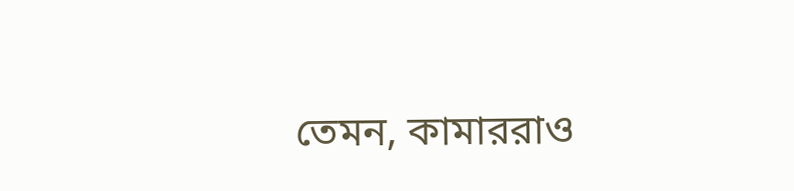তেমন, কামাররাও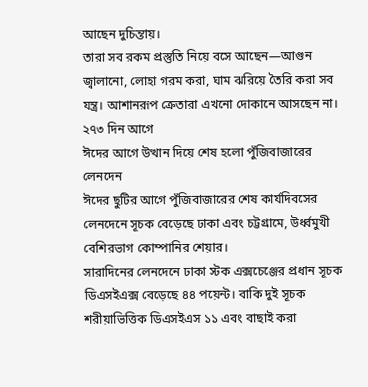আছেন দুচিন্তায়।
তারা সব রকম প্রস্তুতি নিয়ে বসে আছেন—আগুন জ্বালানো, লোহা গরম করা, ঘাম ঝরিয়ে তৈরি করা সব যন্ত্র। আশানরূপ ক্রেতারা এখনো দোকানে আসছেন না।
২৭৩ দিন আগে
ঈদের আগে উত্থান দিয়ে শেষ হলো পুঁজিবাজারের লেনদেন
ঈদের ছুটির আগে পুঁজিবাজারের শেষ কার্যদিবসের লেনদেনে সূচক বেড়েছে ঢাকা এবং চট্টগ্রামে, উর্ধ্বমুখী বেশিরভাগ কোম্পানির শেয়ার।
সারাদিনের লেনদেনে ঢাকা স্টক এক্সচেঞ্জের প্রধান সূচক ডিএসইএক্স বেড়েছে ৪৪ পয়েন্ট। বাকি দুই সূচক শরীয়াভিত্তিক ডিএসইএস ১১ এবং বাছাই করা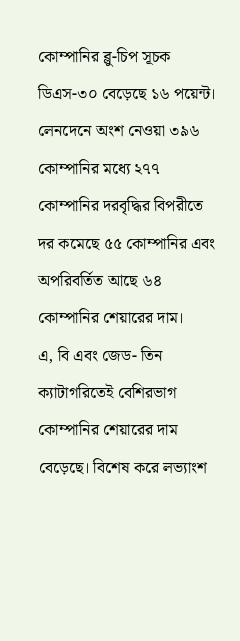কোম্পানির ব্লু-চিপ সূচক ডিএস-৩০ বেড়েছে ১৬ পয়েন্ট।
লেনদেনে অংশ নেওয়া ৩৯৬ কোম্পানির মধ্যে ২৭৭ কোম্পানির দরবৃদ্ধির বিপরীতে দর কমেছে ৫৫ কোম্পানির এবং অপরিবর্তিত আছে ৬৪ কোম্পানির শেয়ারের দাম।
এ, বি এবং জেড- তিন ক্যাটাগরিতেই বেশিরভাগ কোম্পানির শেয়ারের দাম বেড়েছে। বিশেষ করে লভ্যাংশ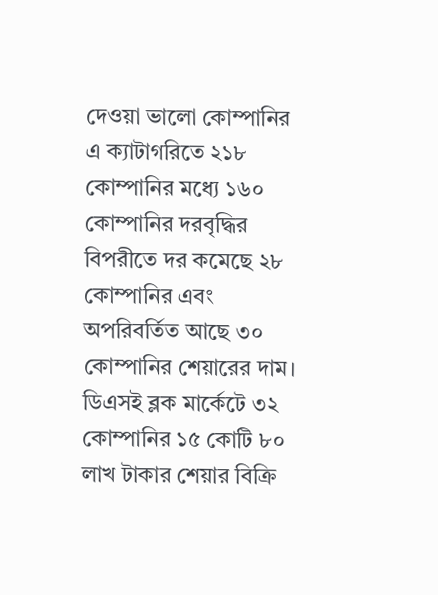দেওয়া ভালো কোম্পানির এ ক্যাটাগরিতে ২১৮ কোম্পানির মধ্যে ১৬০ কোম্পানির দরবৃদ্ধির বিপরীতে দর কমেছে ২৮ কোম্পানির এবং অপরিবর্তিত আছে ৩০ কোম্পানির শেয়ারের দাম।
ডিএসই ব্লক মার্কেটে ৩২ কোম্পানির ১৫ কোটি ৮০ লাখ টাকার শেয়ার বিক্রি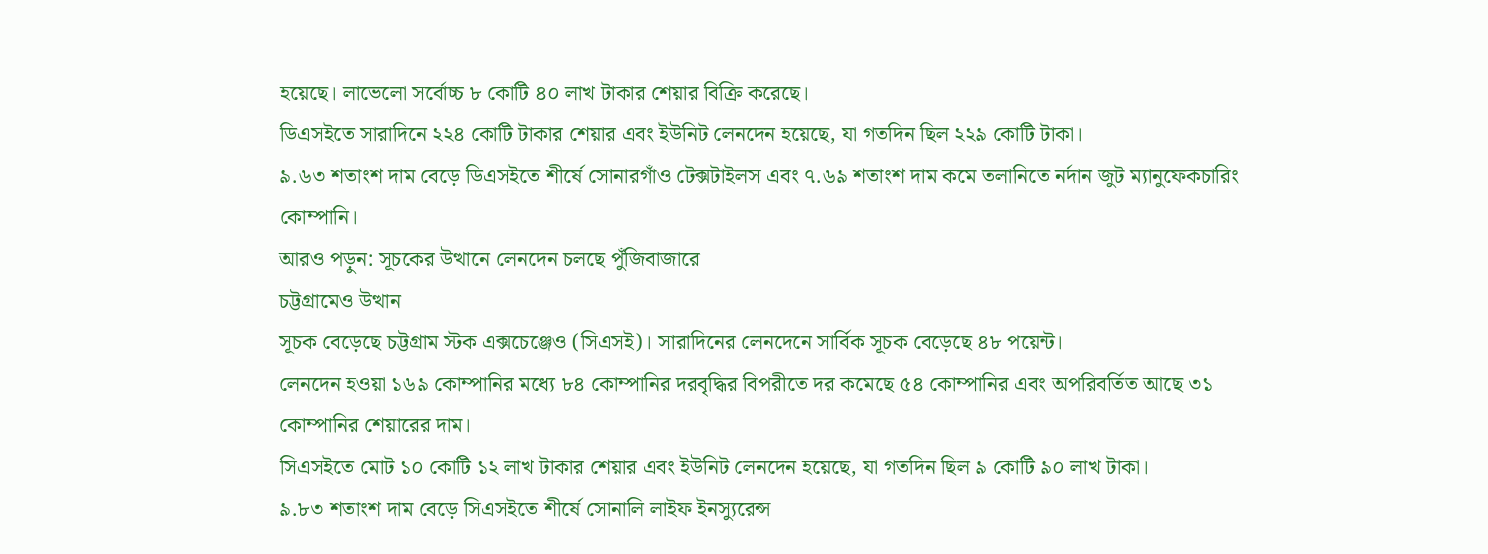হয়েছে। লাভেলো সর্বোচ্চ ৮ কোটি ৪০ লাখ টাকার শেয়ার বিক্রি করেছে।
ডিএসইতে সারাদিনে ২২৪ কোটি টাকার শেয়ার এবং ইউনিট লেনদেন হয়েছে, যা গতদিন ছিল ২২৯ কোটি টাকা।
৯.৬৩ শতাংশ দাম বেড়ে ডিএসইতে শীর্ষে সোনারগাঁও টেক্সটাইলস এবং ৭.৬৯ শতাংশ দাম কমে তলানিতে নর্দান জুট ম্যানুফেকচারিং কোম্পানি।
আরও পড়ুন: সূচকের উত্থানে লেনদেন চলছে পুঁজিবাজারে
চট্টগ্রামেও উত্থান
সূচক বেড়েছে চট্টগ্রাম স্টক এক্সচেঞ্জেও (সিএসই)। সারাদিনের লেনদেনে সার্বিক সূচক বেড়েছে ৪৮ পয়েন্ট।
লেনদেন হওয়া ১৬৯ কোম্পানির মধ্যে ৮৪ কোম্পানির দরবৃদ্ধির বিপরীতে দর কমেছে ৫৪ কোম্পানির এবং অপরিবর্তিত আছে ৩১ কোম্পানির শেয়ারের দাম।
সিএসইতে মোট ১০ কোটি ১২ লাখ টাকার শেয়ার এবং ইউনিট লেনদেন হয়েছে, যা গতদিন ছিল ৯ কোটি ৯০ লাখ টাকা।
৯.৮৩ শতাংশ দাম বেড়ে সিএসইতে শীর্ষে সোনালি লাইফ ইনস্যুরেন্স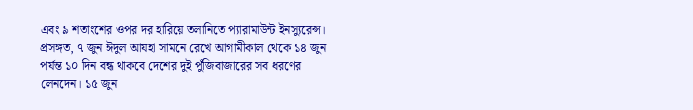এবং ৯ শতাংশের ওপর দর হারিয়ে তলানিতে প্যারামাউন্ট ইনস্যুরেন্স।
প্রসঙ্গত, ৭ জুন ঈদুল আযহা সামনে রেখে আগামীকাল থেকে ১৪ জুন পর্যন্ত ১০ দিন বন্ধ থাকবে দেশের দুই পুঁজিবাজারের সব ধরণের লেনদেন। ১৫ জুন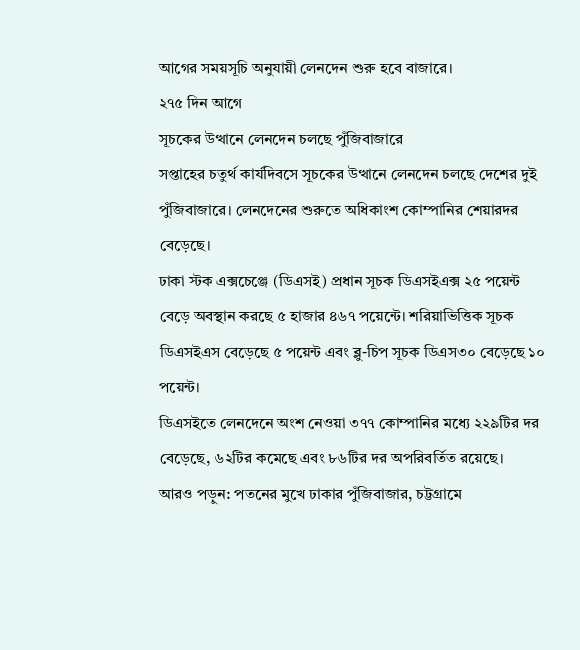আগের সময়সূচি অনুযায়ী লেনদেন শুরু হবে বাজারে।
২৭৫ দিন আগে
সূচকের উত্থানে লেনদেন চলছে পুঁজিবাজারে
সপ্তাহের চতুর্থ কার্যদিবসে সূচকের উত্থানে লেনদেন চলছে দেশের দুই পুঁজিবাজারে। লেনদেনের শুরুতে অধিকাংশ কোম্পানির শেয়ারদর বেড়েছে।
ঢাকা স্টক এক্সচেঞ্জে (ডিএসই) প্রধান সূচক ডিএসইএক্স ২৫ পয়েন্ট বেড়ে অবস্থান করছে ৫ হাজার ৪৬৭ পয়েন্টে। শরিয়াভিত্তিক সূচক ডিএসইএস বেড়েছে ৫ পয়েন্ট এবং ব্লু-চিপ সূচক ডিএস৩০ বেড়েছে ১০ পয়েন্ট।
ডিএসইতে লেনদেনে অংশ নেওয়া ৩৭৭ কোম্পানির মধ্যে ২২৯টির দর বেড়েছে, ৬২টির কমেছে এবং ৮৬টির দর অপরিবর্তিত রয়েছে।
আরও পড়ুন: পতনের মুখে ঢাকার পুঁজিবাজার, চট্টগ্রামে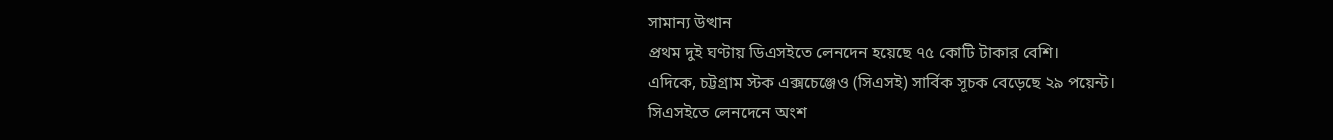সামান্য উত্থান
প্রথম দুই ঘণ্টায় ডিএসইতে লেনদেন হয়েছে ৭৫ কোটি টাকার বেশি।
এদিকে, চট্টগ্রাম স্টক এক্সচেঞ্জেও (সিএসই) সার্বিক সূচক বেড়েছে ২৯ পয়েন্ট।
সিএসইতে লেনদেনে অংশ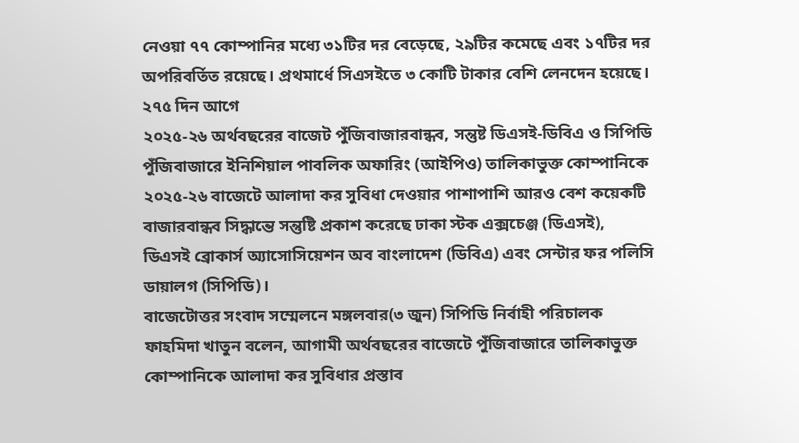নেওয়া ৭৭ কোম্পানির মধ্যে ৩১টির দর বেড়েছে, ২৯টির কমেছে এবং ১৭টির দর অপরিবর্তিত রয়েছে। প্রথমার্ধে সিএসইতে ৩ কোটি টাকার বেশি লেনদেন হয়েছে।
২৭৫ দিন আগে
২০২৫-২৬ অর্থবছরের বাজেট পুঁজিবাজারবান্ধব, সন্তুষ্ট ডিএসই-ডিবিএ ও সিপিডি
পুঁজিবাজারে ইনিশিয়াল পাবলিক অফারিং (আইপিও) তালিকাভুক্ত কোম্পানিকে ২০২৫-২৬ বাজেটে আলাদা কর সুবিধা দেওয়ার পাশাপাশি আরও বেশ কয়েকটি বাজারবান্ধব সিদ্ধান্তে সন্তুষ্টি প্রকাশ করেছে ঢাকা স্টক এক্সচেঞ্জ (ডিএসই), ডিএসই ব্রোকার্স অ্যাসোসিয়েশন অব বাংলাদেশ (ডিবিএ) এবং সেন্টার ফর পলিসি ডায়ালগ (সিপিডি)।
বাজেটোত্তর সংবাদ সম্মেলনে মঙ্গলবার(৩ জুন) সিপিডি নির্বাহী পরিচালক ফাহমিদা খাতুন বলেন, আগামী অর্থবছরের বাজেটে পুঁজিবাজারে তালিকাভুক্ত কোম্পানিকে আলাদা কর সুবিধার প্রস্তাব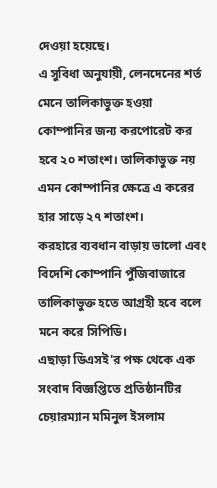দেওয়া হয়েছে।
এ সুবিধা অনুযায়ী, লেনদেনের শর্ত মেনে তালিকাভুক্ত হওয়া কোম্পানির জন্য করপোরেট কর হবে ২০ শতাংশ। তালিকাভুক্ত নয় এমন কোম্পানির ক্ষেত্রে এ করের হার সাড়ে ২৭ শতাংশ।
করহারে ব্যবধান বাড়ায় ভালো এবং বিদেশি কোম্পানি পুঁজিবাজারে তালিকাভুক্ত হতে আগ্রহী হবে বলে মনে করে সিপিডি।
এছাড়া ডিএসই'র পক্ষ থেকে এক সংবাদ বিজ্ঞপ্তিতে প্রতিষ্ঠানটির চেয়ারম্যান মমিনুল ইসলাম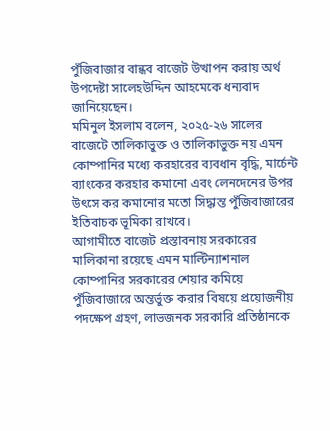পুঁজিবাজার বান্ধব বাজেট উত্থাপন করায় অর্থ উপদেষ্টা সালেহউদ্দিন আহমেকে ধন্যবাদ জানিয়েছেন।
মমিনুল ইসলাম বলেন, ২০২৫-২৬ সালের বাজেটে তালিকাভুক্ত ও তালিকাভুক্ত নয় এমন কোম্পানির মধ্যে করহারের ব্যবধান বৃদ্ধি, মার্চেন্ট ব্যাংকের করহার কমানো এবং লেনদেনের উপর উৎসে কর কমানোর মতো সিদ্ধান্ত পুঁজিবাজারের ইতিবাচক ভূমিকা রাখবে।
আগামীতে বাজেট প্রস্তাবনায় সরকারের মালিকানা রয়েছে এমন মাল্টিন্যাশনাল কোম্পানির সরকারের শেয়ার কমিয়ে পুঁজিবাজারে অন্তর্ভুক্ত করার বিষয়ে প্রয়োজনীয় পদক্ষেপ গ্রহণ, লাভজনক সরকারি প্রতিষ্ঠানকে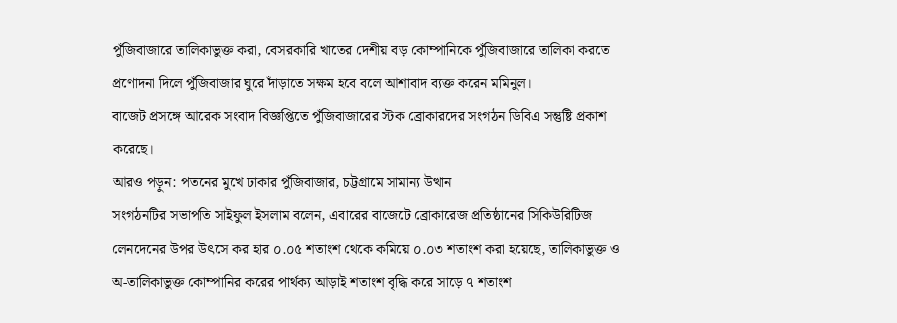পুঁজিবাজারে তালিকাভুক্ত করা, বেসরকারি খাতের দেশীয় বড় কোম্পানিকে পুঁজিবাজারে তালিকা করতে প্রণোদনা দিলে পুঁজিবাজার ঘুরে দাঁড়াতে সক্ষম হবে বলে আশাবাদ ব্যক্ত করেন মমিনুল।
বাজেট প্রসঙ্গে আরেক সংবাদ বিজ্ঞপ্তিতে পুঁজিবাজারের স্টক ব্রোকারদের সংগঠন ডিবিএ সন্তুষ্টি প্রকাশ করেছে।
আরও পড়ুন: পতনের মুখে ঢাকার পুঁজিবাজার, চট্টগ্রামে সামান্য উত্থান
সংগঠনটির সভাপতি সাইফুল ইসলাম বলেন, এবারের বাজেটে ব্রোকারেজ প্রতিষ্ঠানের সিকিউরিটিজ লেনদেনের উপর উৎসে কর হার ০.০৫ শতাংশ থেকে কমিয়ে ০.০৩ শতাংশ করা হয়েছে, তালিকাভুক্ত ও অ-তালিকাভুক্ত কোম্পানির করের পার্থক্য আড়াই শতাংশ বৃদ্ধি করে সাড়ে ৭ শতাংশ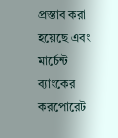প্রস্তাব করা হয়েছে এবং মার্চেন্ট ব্যাংকের করপোরেট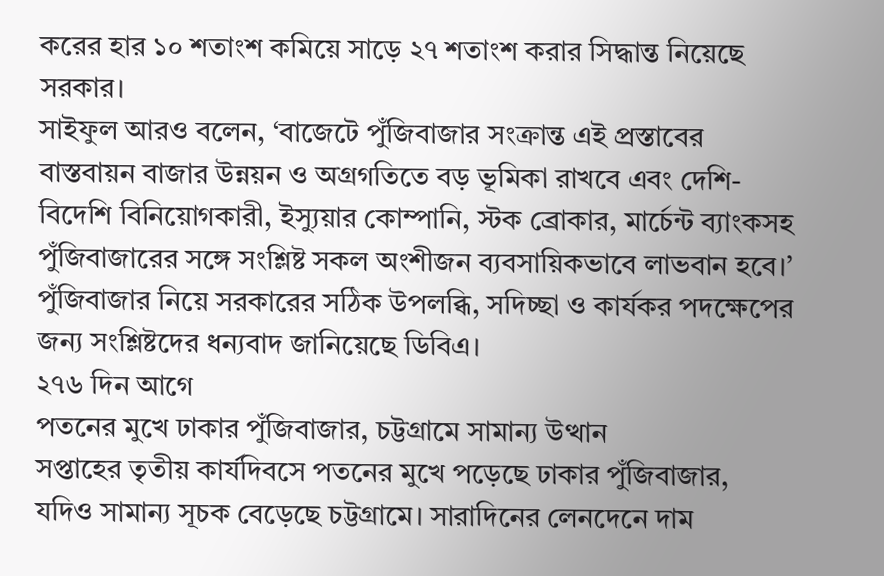করের হার ১০ শতাংশ কমিয়ে সাড়ে ২৭ শতাংশ করার সিদ্ধান্ত নিয়েছে সরকার।
সাইফুল আরও বলেন, ‘বাজেটে পুঁজিবাজার সংক্রান্ত এই প্রস্তাবের বাস্তবায়ন বাজার উন্নয়ন ও অগ্রগতিতে বড় ভূমিকা রাখবে এবং দেশি-বিদেশি বিনিয়োগকারী, ইস্যুয়ার কোম্পানি, স্টক ব্রোকার, মার্চেন্ট ব্যাংকসহ পুঁজিবাজারের সঙ্গে সংশ্লিষ্ট সকল অংশীজন ব্যবসায়িকভাবে লাভবান হবে।’
পুঁজিবাজার নিয়ে সরকারের সঠিক উপলব্ধি, সদিচ্ছা ও কার্যকর পদক্ষেপের জন্য সংশ্লিষ্টদের ধন্যবাদ জানিয়েছে ডিবিএ।
২৭৬ দিন আগে
পতনের মুখে ঢাকার পুঁজিবাজার, চট্টগ্রামে সামান্য উত্থান
সপ্তাহের তৃতীয় কার্যদিবসে পতনের মুখে পড়েছে ঢাকার পুঁজিবাজার, যদিও সামান্য সূচক বেড়েছে চট্টগ্রামে। সারাদিনের লেনদেনে দাম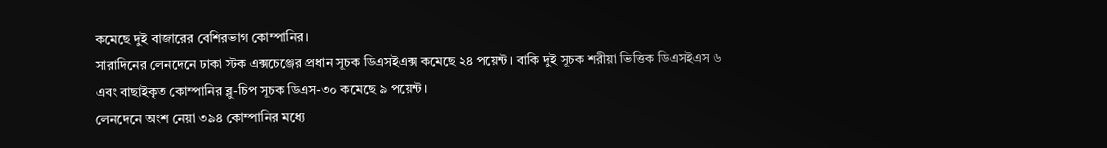কমেছে দুই বাজারের বেশিরভাগ কোম্পানির।
সারাদিনের লেনদেনে ঢাকা স্টক এক্সচেঞ্জের প্রধান সূচক ডিএসইএক্স কমেছে ২৪ পয়েন্ট। বাকি দুই সূচক শরীয়া ভিত্তিক ডিএসইএস ৬ এবং বাছাইকৃত কোম্পানির ব্লু-চিপ সূচক ডিএস-৩০ কমেছে ৯ পয়েন্ট।
লেনদেনে অংশ নেয়া ৩৯৪ কোম্পানির মধ্যে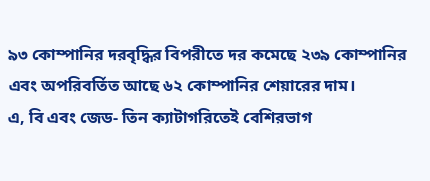৯৩ কোম্পানির দরবৃদ্ধির বিপরীতে দর কমেছে ২৩৯ কোম্পানির এবং অপরিবর্তিত আছে ৬২ কোম্পানির শেয়ারের দাম।
এ, বি এবং জেড- তিন ক্যাটাগরিতেই বেশিরভাগ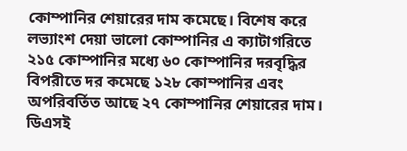কোম্পানির শেয়ারের দাম কমেছে। বিশেষ করে লভ্যাংশ দেয়া ভালো কোম্পানির এ ক্যাটাগরিতে ২১৫ কোম্পানির মধ্যে ৬০ কোম্পানির দরবৃদ্ধির বিপরীতে দর কমেছে ১২৮ কোম্পানির এবং অপরিবর্তিত আছে ২৭ কোম্পানির শেয়ারের দাম।
ডিএসই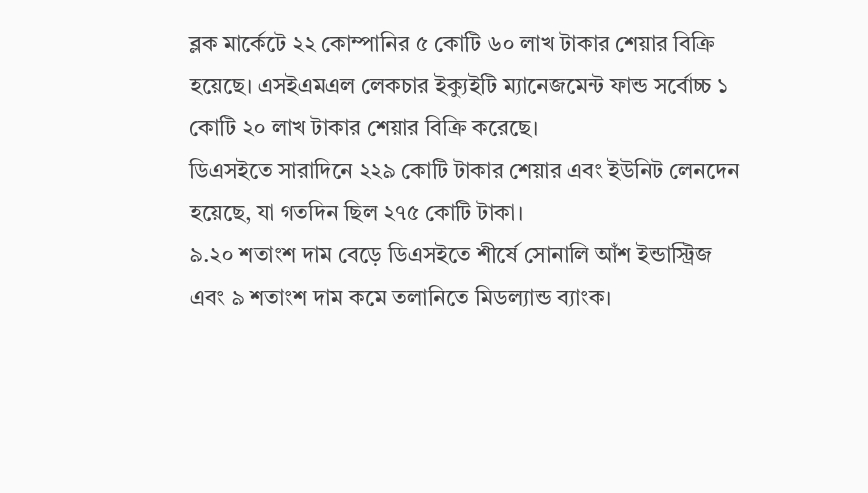ব্লক মার্কেটে ২২ কোম্পানির ৫ কোটি ৬০ লাখ টাকার শেয়ার বিক্রি হয়েছে। এসইএমএল লেকচার ইক্যুইটি ম্যানেজমেন্ট ফান্ড সর্বোচ্চ ১ কোটি ২০ লাখ টাকার শেয়ার বিক্রি করেছে।
ডিএসইতে সারাদিনে ২২৯ কোটি টাকার শেয়ার এবং ইউনিট লেনদেন হয়েছে, যা গতদিন ছিল ২৭৫ কোটি টাকা।
৯.২০ শতাংশ দাম বেড়ে ডিএসইতে শীর্ষে সোনালি আঁশ ইন্ডাস্ট্রিজ এবং ৯ শতাংশ দাম কমে তলানিতে মিডল্যান্ড ব্যাংক।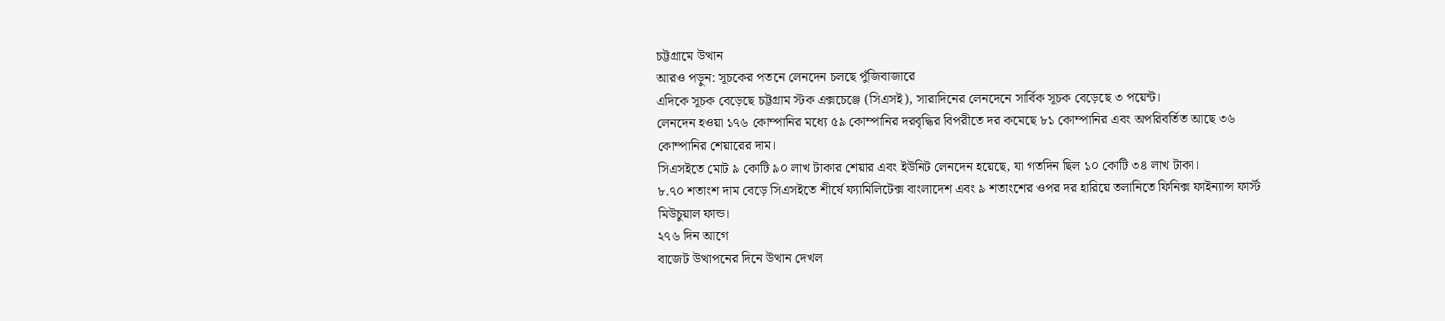চট্টগ্রামে উত্থান
আরও পড়ুন: সূচকের পতনে লেনদেন চলছে পুঁজিবাজারে
এদিকে সূচক বেড়েছে চট্টগ্রাম স্টক এক্সচেঞ্জে (সিএসই), সারাদিনের লেনদেনে সার্বিক সূচক বেড়েছে ৩ পয়েন্ট।
লেনদেন হওয়া ১৭৬ কোম্পানির মধ্যে ৫৯ কোম্পানির দরবৃদ্ধির বিপরীতে দর কমেছে ৮১ কোম্পানির এবং অপরিবর্তিত আছে ৩৬ কোম্পানির শেয়ারের দাম।
সিএসইতে মোট ৯ কোটি ৯০ লাখ টাকার শেয়ার এবং ইউনিট লেনদেন হয়েছে, যা গতদিন ছিল ১০ কোটি ৩৪ লাখ টাকা।
৮.৭০ শতাংশ দাম বেড়ে সিএসইতে শীর্ষে ফ্যামিলিটেক্স বাংলাদেশ এবং ৯ শতাংশের ওপর দর হারিয়ে তলানিতে ফিনিক্স ফাইন্যান্স ফার্স্ট মিউচুয়াল ফান্ড।
২৭৬ দিন আগে
বাজেট উত্থাপনের দিনে উত্থান দেখল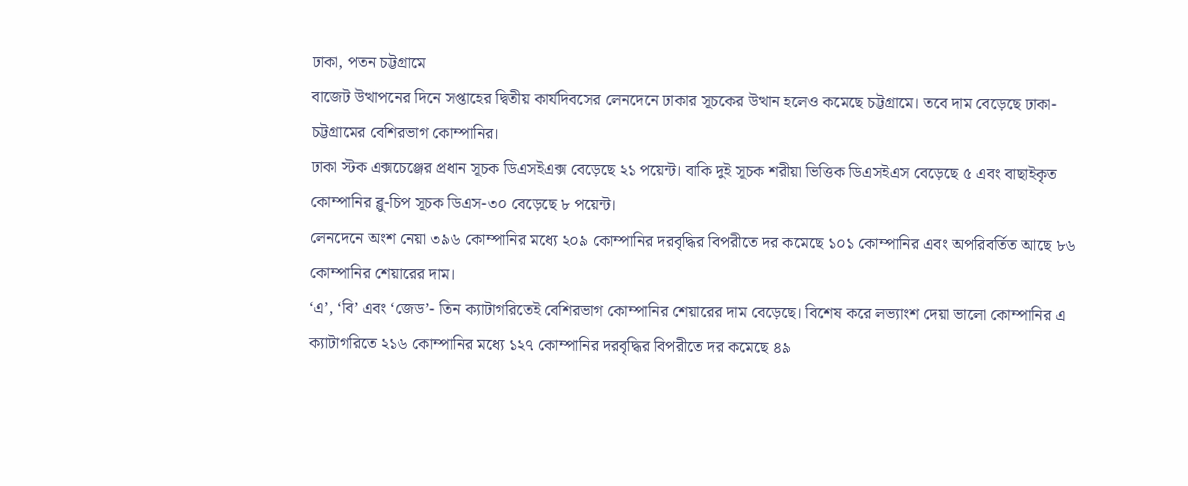ঢাকা, পতন চট্টগ্রামে
বাজেট উত্থাপনের দিনে সপ্তাহের দ্বিতীয় কার্যদিবসের লেনদেনে ঢাকার সূচকের উত্থান হলেও কমেছে চট্টগ্রামে। তবে দাম বেড়েছে ঢাকা-চট্টগ্রামের বেশিরভাগ কোম্পানির।
ঢাকা স্টক এক্সচেঞ্জের প্রধান সূচক ডিএসইএক্স বেড়েছে ২১ পয়েন্ট। বাকি দুই সূচক শরীয়া ভিত্তিক ডিএসইএস বেড়েছে ৫ এবং বাছাইকৃত কোম্পানির ব্লু-চিপ সূচক ডিএস-৩০ বেড়েছে ৮ পয়েন্ট।
লেনদেনে অংশ নেয়া ৩৯৬ কোম্পানির মধ্যে ২০৯ কোম্পানির দরবৃদ্ধির বিপরীতে দর কমেছে ১০১ কোম্পানির এবং অপরিবর্তিত আছে ৮৬ কোম্পানির শেয়ারের দাম।
‘এ’, ‘বি’ এবং ‘জেড’- তিন ক্যাটাগরিতেই বেশিরভাগ কোম্পানির শেয়ারের দাম বেড়েছে। বিশেষ করে লভ্যাংশ দেয়া ভালো কোম্পানির এ ক্যাটাগরিতে ২১৬ কোম্পানির মধ্যে ১২৭ কোম্পানির দরবৃদ্ধির বিপরীতে দর কমেছে ৪৯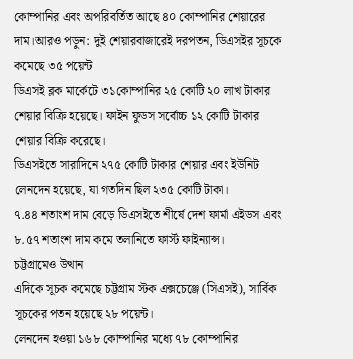কোম্পানির এবং অপরিবর্তিত আছে ৪০ কোম্পানির শেয়ারের দাম।আরও পড়ুন: দুই শেয়ারবাজারেই দরপতন, ডিএসইর সূচকে কমেছে ৩৫ পয়েন্ট
ডিএসই ব্লক মার্কেটে ৩১কোম্পানির ২৫ কোটি ২০ লাখ টাকার শেয়ার বিক্রি হয়েছে। ফাইন ফুডস সর্বোচ্চ ১২ কোটি টাকার শেয়ার বিক্রি করেছে।
ডিএসইতে সারাদিনে ২৭৫ কোটি টাকার শেয়ার এবং ইউনিট লেনদেন হয়েছে, যা গতদিন ছিল ২৩৫ কোটি টাকা।
৭.৪৪ শতাংশ দাম বেড়ে ডিএসইতে শীর্ষে দেশ ফার্মা এইডস এবং ৮.৫৭ শতাংশ দাম কমে তলানিতে ফার্স্ট ফাইন্যান্স।
চট্টগ্রামেও উত্থান
এদিকে সূচক কমেছে চট্টগ্রাম স্টক এক্সচেঞ্জে (সিএসই), সার্বিক সূচকের পতন হয়েছে ২৮ পয়েন্ট।
লেনদেন হওয়া ১৬৮ কোম্পানির মধ্যে ৭৮ কোম্পানির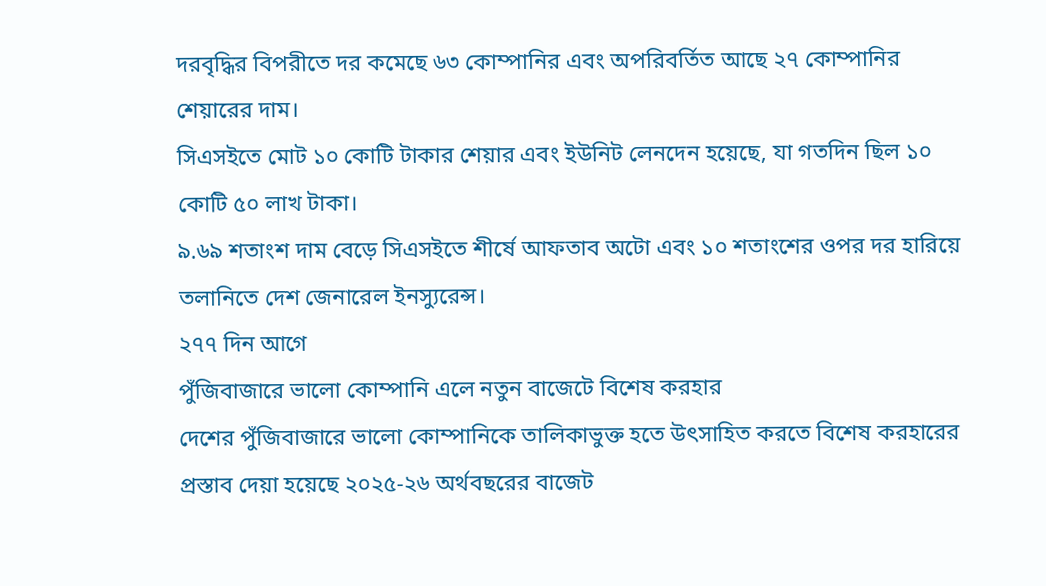দরবৃদ্ধির বিপরীতে দর কমেছে ৬৩ কোম্পানির এবং অপরিবর্তিত আছে ২৭ কোম্পানির শেয়ারের দাম।
সিএসইতে মোট ১০ কোটি টাকার শেয়ার এবং ইউনিট লেনদেন হয়েছে, যা গতদিন ছিল ১০ কোটি ৫০ লাখ টাকা।
৯.৬৯ শতাংশ দাম বেড়ে সিএসইতে শীর্ষে আফতাব অটো এবং ১০ শতাংশের ওপর দর হারিয়ে তলানিতে দেশ জেনারেল ইনস্যুরেন্স।
২৭৭ দিন আগে
পুঁজিবাজারে ভালো কোম্পানি এলে নতুন বাজেটে বিশেষ করহার
দেশের পুঁজিবাজারে ভালো কোম্পানিকে তালিকাভুক্ত হতে উৎসাহিত করতে বিশেষ করহারের প্রস্তাব দেয়া হয়েছে ২০২৫-২৬ অর্থবছরের বাজেট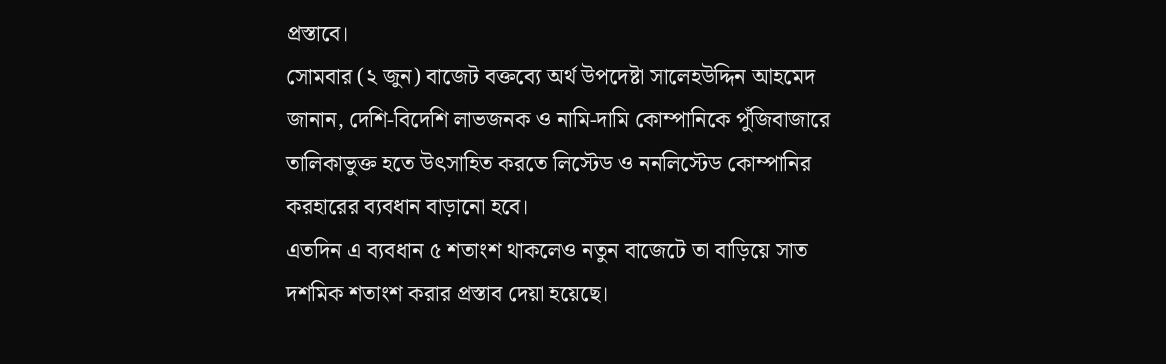প্রস্তাবে।
সোমবার (২ জুন) বাজেট বক্তব্যে অর্থ উপদেষ্টা সালেহউদ্দিন আহমেদ জানান, দেশি-বিদেশি লাভজনক ও নামি-দামি কোম্পানিকে পুঁজিবাজারে তালিকাভুক্ত হতে উৎসাহিত করতে লিস্টেড ও ননলিস্টেড কোম্পানির করহারের ব্যবধান বাড়ানো হবে।
এতদিন এ ব্যবধান ৫ শতাংশ থাকলেও নতুন বাজেটে তা বাড়িয়ে সাত দশমিক শতাংশ করার প্রস্তাব দেয়া হয়েছে।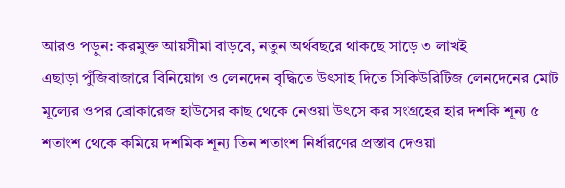আরও পড়ুন: করমুক্ত আয়সীমা বাড়বে, নতুন অর্থবছরে থাকছে সাড়ে ৩ লাখই
এছাড়া পুঁজিবাজারে বিনিয়োগ ও লেনদেন বৃদ্ধিতে উৎসাহ দিতে সিকিউরিটিজ লেনদেনের মোট মূল্যের ওপর ব্রোকারেজ হাউসের কাছ থেকে নেওয়া উৎসে কর সংগ্রহের হার দশকি শূন্য ৫ শতাংশ থেকে কমিয়ে দশমিক শূন্য তিন শতাংশ নির্ধারণের প্রস্তাব দেওয়া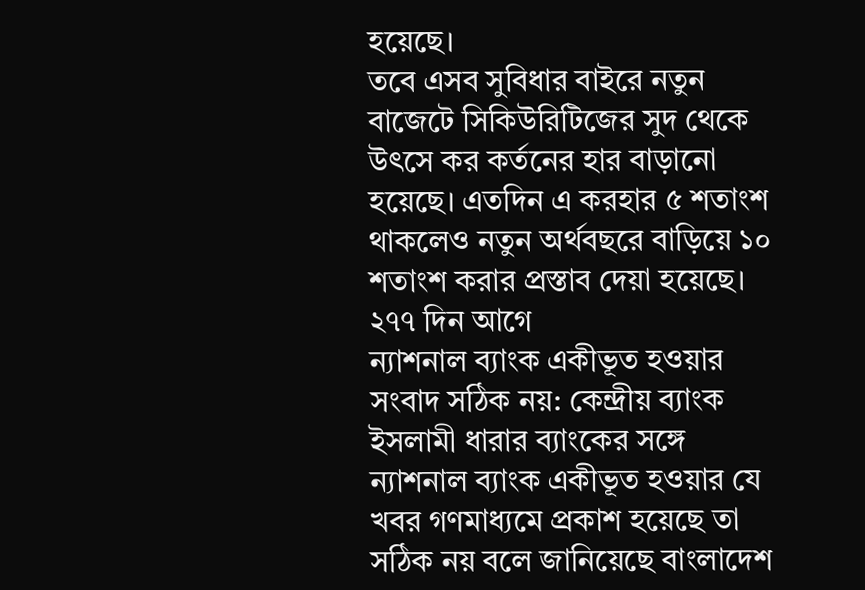হয়েছে।
তবে এসব সুবিধার বাইরে নতুন বাজেটে সিকিউরিটিজের সুদ থেকে উৎসে কর কর্তনের হার বাড়ানো হয়েছে। এতদিন এ করহার ৫ শতাংশ থাকলেও নতুন অর্থবছরে বাড়িয়ে ১০ শতাংশ করার প্রস্তাব দেয়া হয়েছে।
২৭৭ দিন আগে
ন্যাশনাল ব্যাংক একীভূত হওয়ার সংবাদ সঠিক নয়: কেন্দ্রীয় ব্যাংক
ইসলামী ধারার ব্যাংকের সঙ্গে ন্যাশনাল ব্যাংক একীভূত হওয়ার যে খবর গণমাধ্যমে প্রকাশ হয়েছে তা সঠিক নয় বলে জানিয়েছে বাংলাদেশ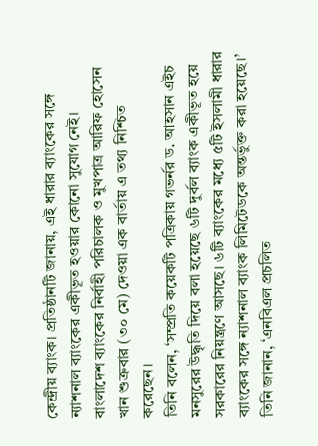কেন্দ্রীয় ব্যাংক। প্রতিষ্ঠানটি জানায়, এই ধারার ব্যাংকের সঙ্গে ন্যাশনাল ব্যাংকের একীভূত হওয়ার কোনো সুযোগ নেই।
বাংলাদেশ ব্যাংকের নির্বাহী পরিচালক ও মুখপাত্র আরিফ হোসেন খান শুক্রবার (৩০ মে) দেওয়া এক বার্তায় এ তথ্য নিশ্চিত করেছেন।
তিনি বলেন, ‘সম্প্রতি কয়েকটি পত্রিকায় গভর্নর ড. আহসান এইচ মনসুরের উদ্ধৃতি দিয়ে বলা হয়েছে ৬টি দুর্বল ব্যাংক একীভূত হয়ে সরকারের নিয়ন্ত্রণে আসছে। ৬টি ব্যাংকের মধ্যে ৫টি ইসলামী ধারার ব্যাংকের সঙ্গে ন্যাশনাল ব্যাংক লিমিটেডকে অন্তর্ভুক্ত করা হয়েছে।’
তিনি জানান, ‘এনবিএল প্রচলিত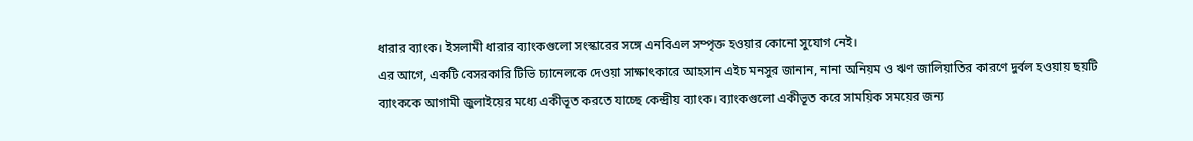ধারার ব্যাংক। ইসলামী ধারার ব্যাংকগুলো সংস্কারের সঙ্গে এনবিএল সম্পৃক্ত হওয়ার কোনো সুযোগ নেই।
এর আগে, একটি বেসরকারি টিভি চ্যানেলকে দেওয়া সাক্ষাৎকারে আহসান এইচ মনসুর জানান, নানা অনিয়ম ও ঋণ জালিয়াতির কারণে দুর্বল হওয়ায় ছয়টি ব্যাংককে আগামী জুলাইয়ের মধ্যে একীভূত করতে যাচ্ছে কেন্দ্রীয় ব্যাংক। ব্যাংকগুলো একীভূত করে সাময়িক সময়ের জন্য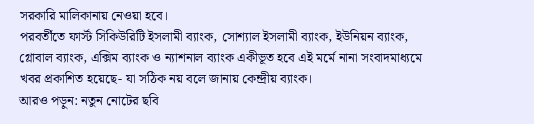সরকারি মালিকানায় নেওয়া হবে।
পরবর্তীতে ফার্স্ট সিকিউরিটি ইসলামী ব্যাংক, সোশ্যাল ইসলামী ব্যাংক, ইউনিয়ন ব্যাংক, গ্লোবাল ব্যাংক, এক্সিম ব্যাংক ও ন্যাশনাল ব্যাংক একীভূত হবে এই মর্মে নানা সংবাদমাধ্যমে খবর প্রকাশিত হয়েছে- যা সঠিক নয় বলে জানায় কেন্দ্রীয় ব্যাংক।
আরও পড়ুন: নতুন নোটের ছবি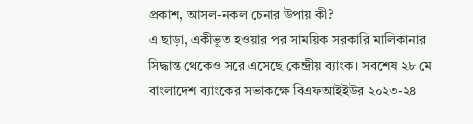প্রকাশ, আসল-নকল চেনার উপায় কী?
এ ছাড়া, একীভূত হওয়ার পর সাময়িক সরকারি মালিকানার সিদ্ধান্ত থেকেও সরে এসেছে কেন্দ্রীয় ব্যাংক। সবশেষ ২৮ মে বাংলাদেশ ব্যাংকের সভাকক্ষে বিএফআইইউর ২০২৩-২৪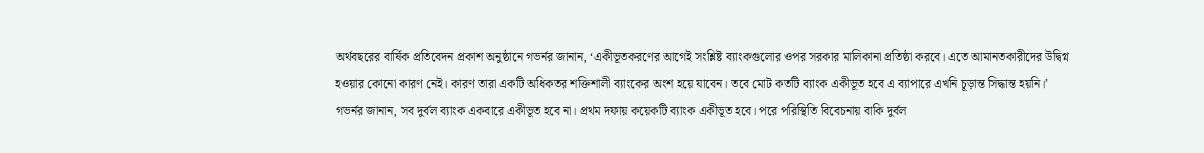অর্থবছরের বার্ষিক প্রতিবেদন প্রকাশ অনুষ্ঠানে গভর্নর জানান, ‘একীভূতকরণের আগেই সংশ্লিষ্ট ব্যাংকগুলোর ওপর সরকার মালিকানা প্রতিষ্ঠা করবে। এতে আমানতকারীদের উদ্বিগ্ন হওয়ার কোনো কারণ নেই। কারণ তারা একটি অধিকতর শক্তিশালী ব্যাংকের অংশ হয়ে যাবেন। তবে মোট কতটি ব্যাংক একীভূত হবে এ ব্যাপারে এখনি চূড়ান্ত সিদ্ধান্ত হয়নি।’
গভর্নর জানান, সব দুর্বল ব্যাংক একবারে একীভূত হবে না। প্রথম দফায় কয়েকটি ব্যাংক একীভূত হবে। পরে পরিস্থিতি বিবেচনায় বাকি দুর্বল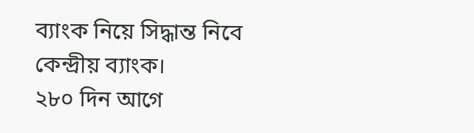ব্যাংক নিয়ে সিদ্ধান্ত নিবে কেন্দ্রীয় ব্যাংক।
২৮০ দিন আগে